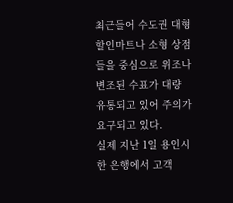최근들어 수도권 대형 할인마트나 소형 상점들을 중심으로 위조나 변조된 수표가 대량 유통되고 있어 주의가 요구되고 있다.
실제 지난 1일 용인시 한 은행에서 고객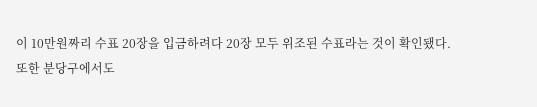이 10만원짜리 수표 20장을 입금하려다 20장 모두 위조된 수표라는 것이 확인됐다.
또한 분당구에서도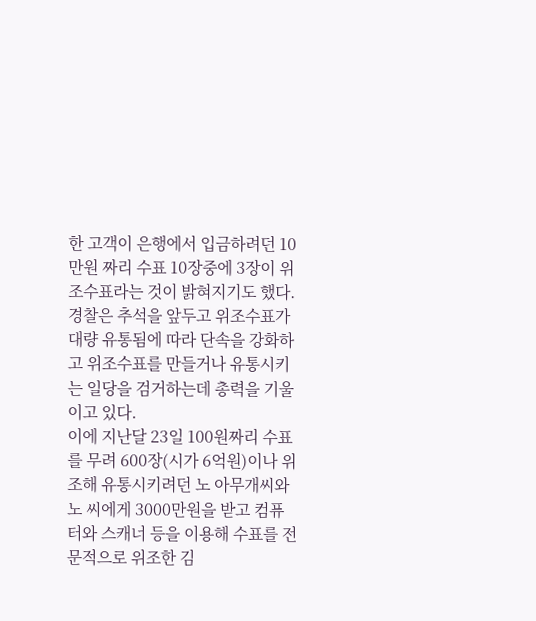한 고객이 은행에서 입금하려던 10만원 짜리 수표 10장중에 3장이 위조수표라는 것이 밝혀지기도 했다.
경찰은 추석을 앞두고 위조수표가 대량 유통됨에 따라 단속을 강화하고 위조수표를 만들거나 유통시키는 일당을 검거하는데 총력을 기울이고 있다.
이에 지난달 23일 100원짜리 수표를 무려 600장(시가 6억원)이나 위조해 유통시키려던 노 아무개씨와 노 씨에게 3000만원을 받고 컴퓨터와 스캐너 등을 이용해 수표를 전문적으로 위조한 김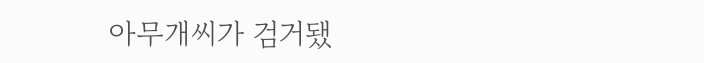아무개씨가 검거됐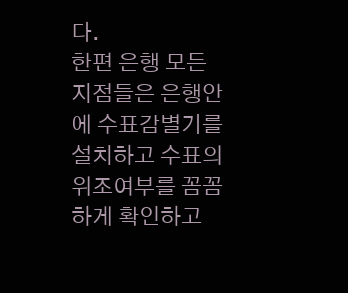다.
한편 은행 모든 지점들은 은행안에 수표감별기를 설치하고 수표의 위조여부를 꼼꼼하게 확인하고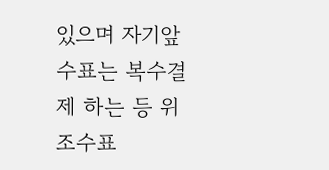있으며 자기앞수표는 복수결제 하는 등 위조수표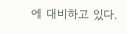에 대비하고 있다.